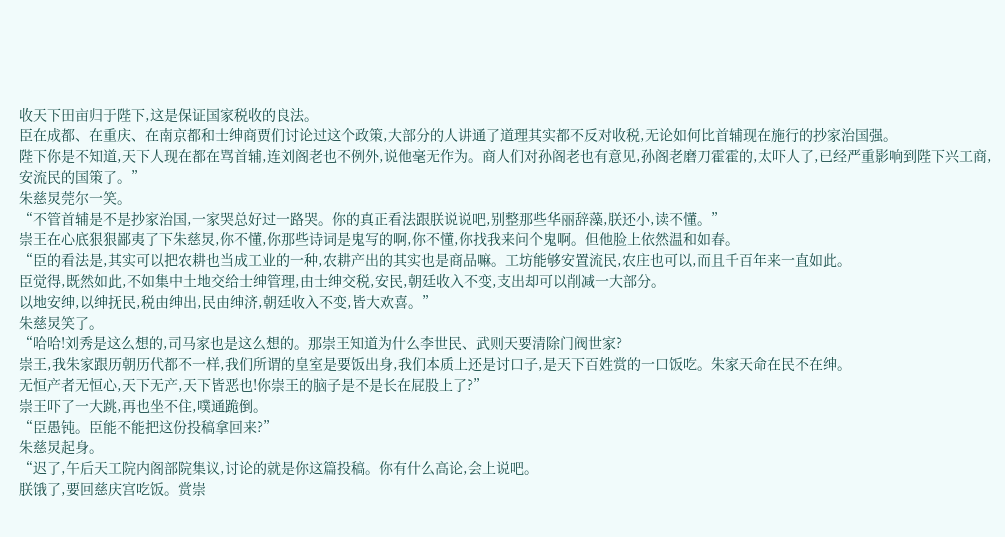收天下田亩归于陛下,这是保证国家税收的良法。
臣在成都、在重庆、在南京都和士绅商贾们讨论过这个政策,大部分的人讲通了道理其实都不反对收税,无论如何比首辅现在施行的抄家治国强。
陛下你是不知道,天下人现在都在骂首辅,连刘阁老也不例外,说他毫无作为。商人们对孙阁老也有意见,孙阁老磨刀霍霍的,太吓人了,已经严重影响到陛下兴工商,安流民的国策了。”
朱慈炅莞尔一笑。
“不管首辅是不是抄家治国,一家哭总好过一路哭。你的真正看法跟朕说说吧,别整那些华丽辞藻,朕还小,读不懂。”
崇王在心底狠狠鄙夷了下朱慈炅,你不懂,你那些诗词是鬼写的啊,你不懂,你找我来问个鬼啊。但他脸上依然温和如春。
“臣的看法是,其实可以把农耕也当成工业的一种,农耕产出的其实也是商品嘛。工坊能够安置流民,农庄也可以,而且千百年来一直如此。
臣觉得,既然如此,不如集中土地交给士绅管理,由士绅交税,安民,朝廷收入不变,支出却可以削减一大部分。
以地安绅,以绅抚民,税由绅出,民由绅济,朝廷收入不变,皆大欢喜。”
朱慈炅笑了。
“哈哈!刘秀是这么想的,司马家也是这么想的。那崇王知道为什么李世民、武则天要清除门阀世家?
崇王,我朱家跟历朝历代都不一样,我们所谓的皇室是要饭出身,我们本质上还是讨口子,是天下百姓赏的一口饭吃。朱家天命在民不在绅。
无恒产者无恒心,天下无产,天下皆恶也!你崇王的脑子是不是长在屁股上了?”
崇王吓了一大跳,再也坐不住,噗通跪倒。
“臣愚钝。臣能不能把这份投稿拿回来?”
朱慈炅起身。
“迟了,午后天工院内阁部院集议,讨论的就是你这篇投稿。你有什么高论,会上说吧。
朕饿了,要回慈庆宫吃饭。赏崇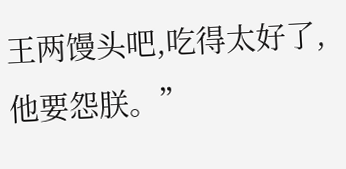王两馒头吧,吃得太好了,他要怨朕。”